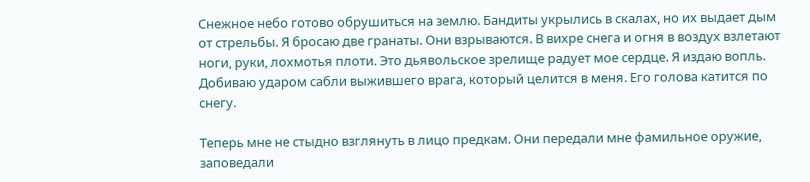Снежное небо готово обрушиться на землю. Бандиты укрылись в скалах, но их выдает дым от стрельбы. Я бросаю две гранаты. Они взрываются. В вихре снега и огня в воздух взлетают ноги, руки, лохмотья плоти. Это дьявольское зрелище радует мое сердце. Я издаю вопль. Добиваю ударом сабли выжившего врага, который целится в меня. Его голова катится по снегу.

Теперь мне не стыдно взглянуть в лицо предкам. Они передали мне фамильное оружие, заповедали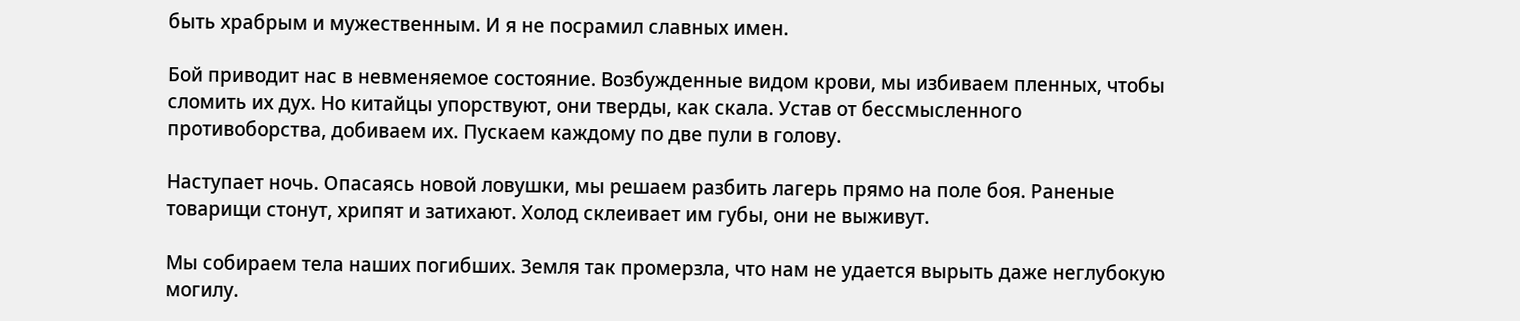быть храбрым и мужественным. И я не посрамил славных имен.

Бой приводит нас в невменяемое состояние. Возбужденные видом крови, мы избиваем пленных, чтобы сломить их дух. Но китайцы упорствуют, они тверды, как скала. Устав от бессмысленного противоборства, добиваем их. Пускаем каждому по две пули в голову.

Наступает ночь. Опасаясь новой ловушки, мы решаем разбить лагерь прямо на поле боя. Раненые товарищи стонут, хрипят и затихают. Холод склеивает им губы, они не выживут.

Мы собираем тела наших погибших. Земля так промерзла, что нам не удается вырыть даже неглубокую могилу.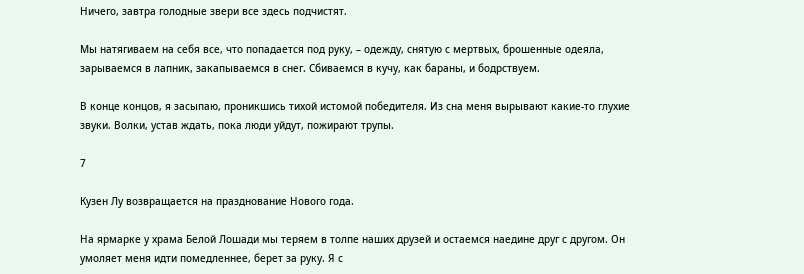Ничего, завтра голодные звери все здесь подчистят.

Мы натягиваем на себя все, что попадается под руку, – одежду, снятую с мертвых, брошенные одеяла, зарываемся в лапник, закапываемся в снег. Сбиваемся в кучу, как бараны, и бодрствуем.

В конце концов, я засыпаю, проникшись тихой истомой победителя. Из сна меня вырывают какие-то глухие звуки. Волки, устав ждать, пока люди уйдут, пожирают трупы.

7

Кузен Лу возвращается на празднование Нового года.

На ярмарке у храма Белой Лошади мы теряем в толпе наших друзей и остаемся наедине друг с другом. Он умоляет меня идти помедленнее, берет за руку. Я с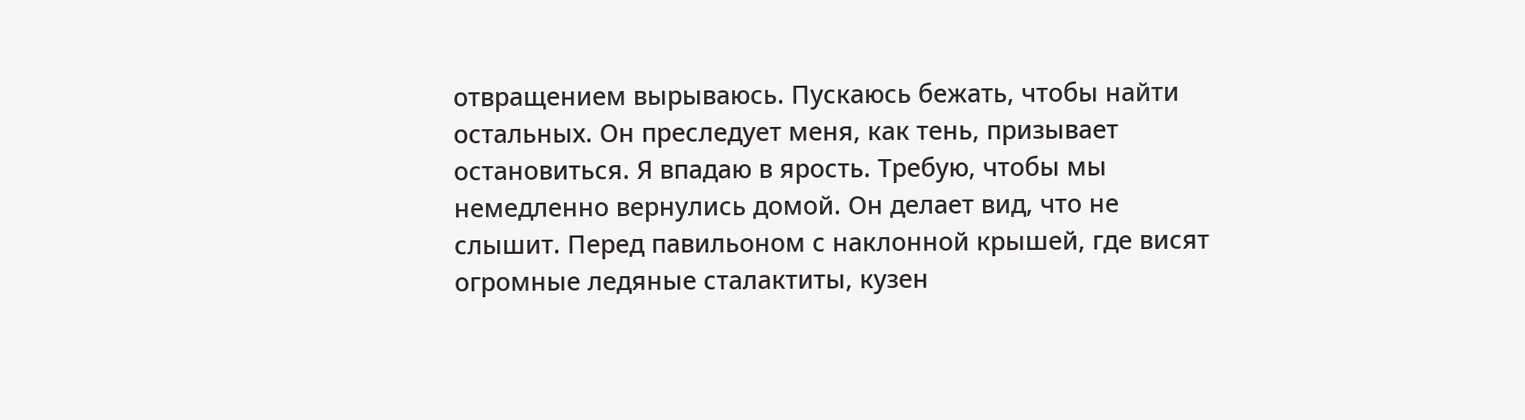отвращением вырываюсь. Пускаюсь бежать, чтобы найти остальных. Он преследует меня, как тень, призывает остановиться. Я впадаю в ярость. Требую, чтобы мы немедленно вернулись домой. Он делает вид, что не слышит. Перед павильоном с наклонной крышей, где висят огромные ледяные сталактиты, кузен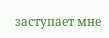заступает мне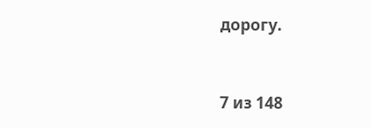дорогу.



7 из 148